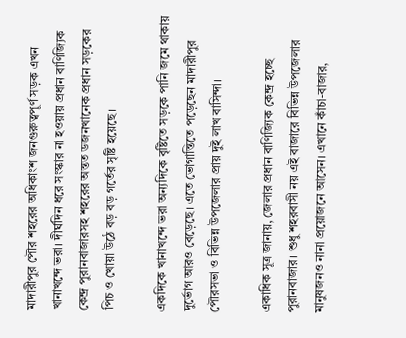মাদারীপুর পৌর শহরের অধিকাংশ জনগুরুত্বপূর্ণ সড়ক এখন খানাখন্দে ভরা। দীর্ঘদিন ধরে সংস্কার না হওয়ায় প্রধান বাণিজ্যিক কেন্দ্র পুরানবাজারসহ শহরের অন্তত ডজনখানেক প্রধান সড়কের পিচ ও খোয়া উঠে বড় বড় গর্তের সৃষ্টি হয়েছে।

একদিকে খানাখন্দে ভরা অন্যদিকে বৃষ্টিতে সড়কে পানি জমে থাকায় দুর্ভোগ আরও বেড়েছে। এতে ভোগান্তিতে পড়েছেন মাদারীপুর পৌরসভা ও বিভিন্ন উপজেলার প্রায় দুই লাখ বাসিন্দা।

একাধিক সূত্র জানায়, জেলার প্রধান বাণিজ্যিক কেন্দ্র হচ্ছে পুরানবাজার। শুধু শহরবাসী নয় এই বাজারে বিভিন্ন উপজেলার মানুষজনও নানা প্রয়োজনে আসেন। এখানে কাঁচা-বাজার,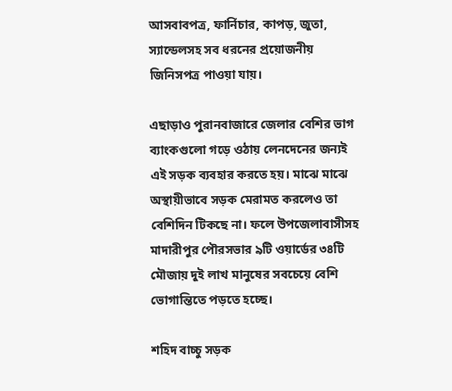আসবাবপত্র, ফার্নিচার, কাপড়, জুতা, স্যান্ডেলসহ সব ধরনের প্রয়োজনীয় জিনিসপত্র পাওয়া যায়।

এছাড়াও পুরানবাজারে জেলার বেশির ভাগ ব্যাংকগুলো গড়ে ওঠায় লেনদেনের জন্যই এই সড়ক ব্যবহার করতে হয়। মাঝে মাঝে অস্থায়ীভাবে সড়ক মেরামত করলেও তা বেশিদিন টিকছে না। ফলে উপজেলাবাসীসহ মাদারীপুর পৌরসভার ৯টি ওয়ার্ডের ৩৪টি মৌজায় দুই লাখ মানুষের সবচেয়ে বেশি ভোগান্তিতে পড়তে হচ্ছে।

শহিদ বাচ্চু সড়ক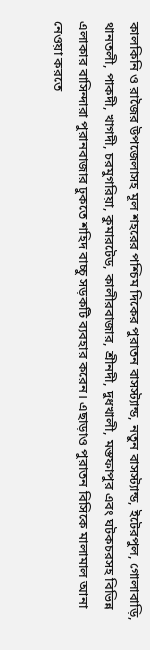কালকিনি ও রাজৈর উপজেলাসহ মূল শহরের পশ্চিম দিকের পুরাতন বাসস্ট্যান্ড, নতুন বাসস্ট্যান্ড, ইটেরপুল, গোলাবাড়ি, থানতলী, পাকদী, খাগদী, চরমুগরিয়া, কুমারটেড, কালীরবাজার, শ্রীনদী, দুধখালী, মস্তফাপুর এবং ঘটকচরসহ বিভিন্ন এলাকার বাসিন্দারা পুরানবাজার ঢুকতে শহিদ বাচ্চু সড়কটি ব্যবহার করেন। এছাড়াও পুরাতন বিসিকে মালামাল আনা নেওয়া করতে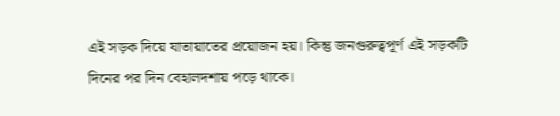এই সড়ক দিয়ে যাতায়াতের প্রয়োজন হয়। কিন্তু জনগুরুত্বপূর্ণ এই সড়কটি দিনের পর দিন বেহালদশায় পড়ে থাকে।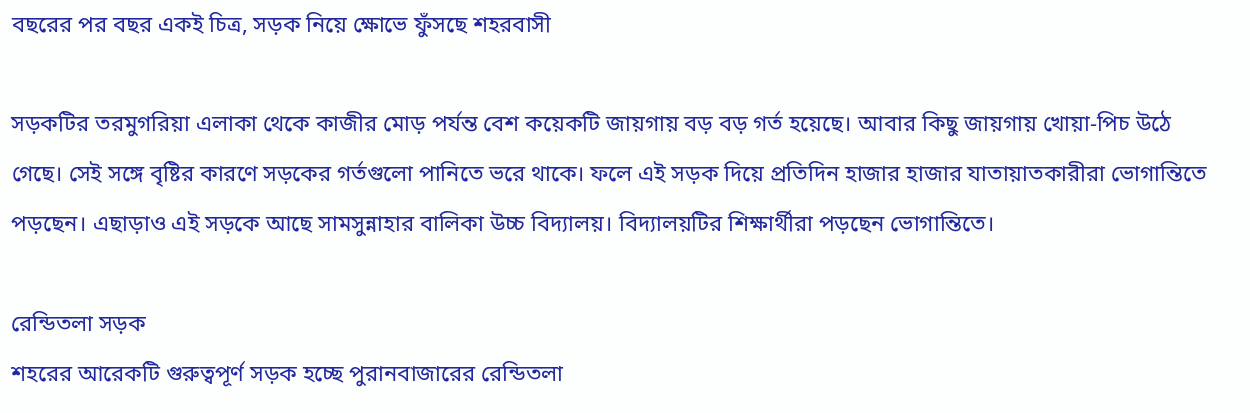বছরের পর বছর একই চিত্র, সড়ক নিয়ে ক্ষোভে ফুঁসছে শহরবাসী

সড়কটির তরমুগরিয়া এলাকা থেকে কাজীর মোড় পর্যন্ত বেশ কয়েকটি জায়গায় বড় বড় গর্ত হয়েছে। আবার কিছু জায়গায় খোয়া-পিচ উঠে গেছে। সেই সঙ্গে বৃষ্টির কারণে সড়কের গর্তগুলো পানিতে ভরে থাকে। ফলে এই সড়ক দিয়ে প্রতিদিন হাজার হাজার যাতায়াতকারীরা ভোগান্তিতে পড়ছেন। এছাড়াও এই সড়কে আছে সামসুন্নাহার বালিকা উচ্চ বিদ্যালয়। বিদ্যালয়টির শিক্ষার্থীরা পড়ছেন ভোগান্তিতে।

রেন্ডিতলা সড়ক
শহরের আরেকটি গুরুত্বপূর্ণ সড়ক হচ্ছে পুরানবাজারের রেন্ডিতলা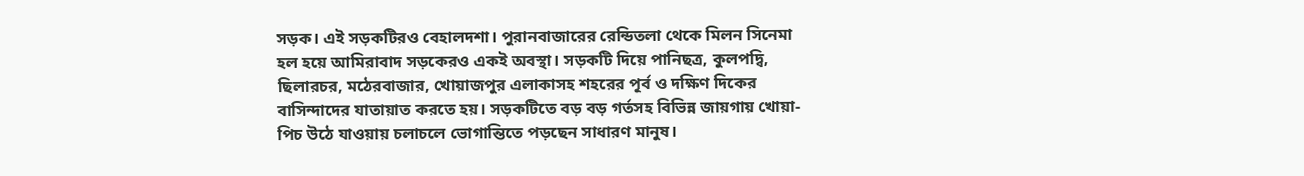সড়ক। এই সড়কটিরও বেহালদশা। পুরানবাজারের রেন্ডিতলা থেকে মিলন সিনেমা হল হয়ে আমিরাবাদ সড়কেরও একই অবস্থা। সড়কটি দিয়ে পানিছত্র, কুলপদ্বি, ছিলারচর, মঠেরবাজার, খোয়াজপুর এলাকাসহ শহরের পূর্ব ও দক্ষিণ দিকের বাসিন্দাদের যাতায়াত করতে হয়। সড়কটিতে বড় বড় গর্তসহ বিভিন্ন জায়গায় খোয়া-পিচ উঠে যাওয়ায় চলাচলে ভোগান্তিতে পড়ছেন সাধারণ মানুষ।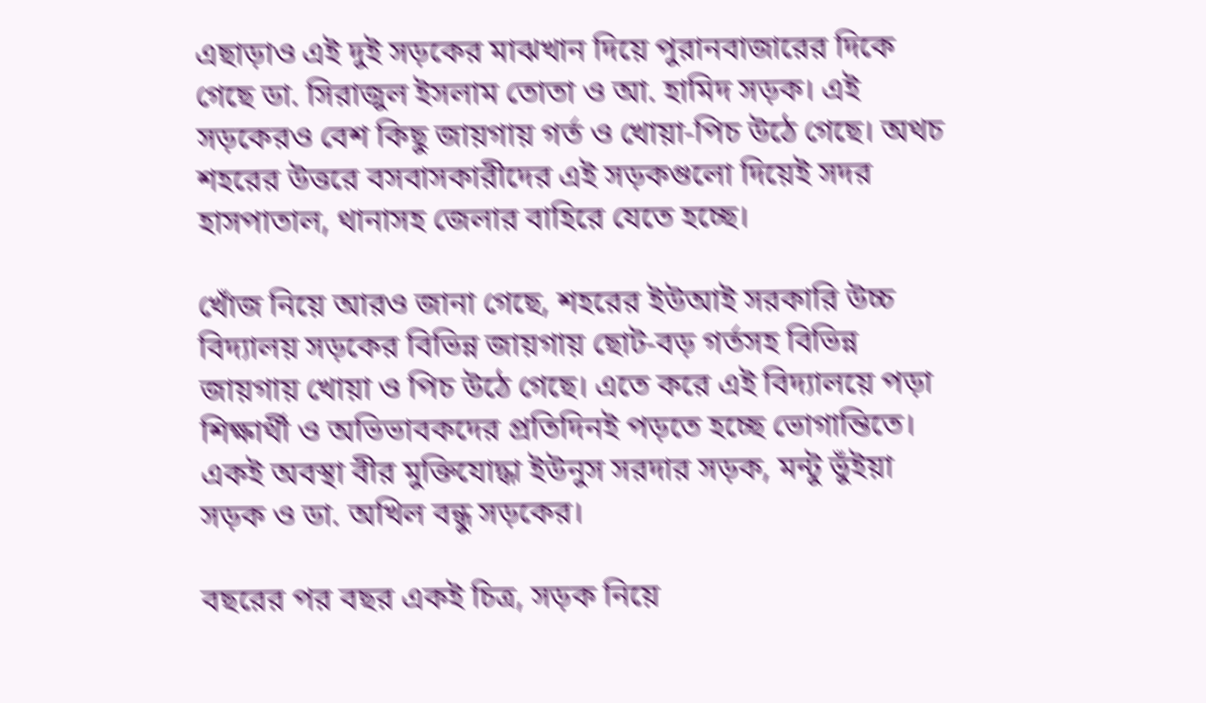এছাড়াও এই দুই সড়কের মাঝখান দিয়ে পুরানবাজারের দিকে গেছে ডা. সিরাজুল ইসলাম তোতা ও আ. হামিদ সড়ক। এই সড়কেরও বেশ কিছু জায়গায় গর্ত ও খোয়া-পিচ উঠে গেছে। অথচ শহরের উত্তরে বসবাসকারীদের এই সড়কগুলো দিয়েই সদর হাসপাতাল, থানাসহ জেলার বাহিরে যেতে হচ্ছে।

খোঁজ নিয়ে আরও জানা গেছে, শহরের ইউআই সরকারি উচ্চ বিদ্যালয় সড়কের বিভিন্ন জায়গায় ছোট-বড় গর্তসহ বিভিন্ন জায়গায় খোয়া ও পিচ উঠে গেছে। এতে করে এই বিদ্যালয়ে পড়া শিক্ষার্থী ও অভিভাবকদের প্রতিদিনই পড়তে হচ্ছে ভোগান্তিতে। একই অবস্থা বীর মুক্তিযোদ্ধা ইউনুস সরদার সড়ক, মন্টু ভুঁইয়া সড়ক ও ডা. অখিল বন্ধু সড়কের।

বছরের পর বছর একই চিত্র, সড়ক নিয়ে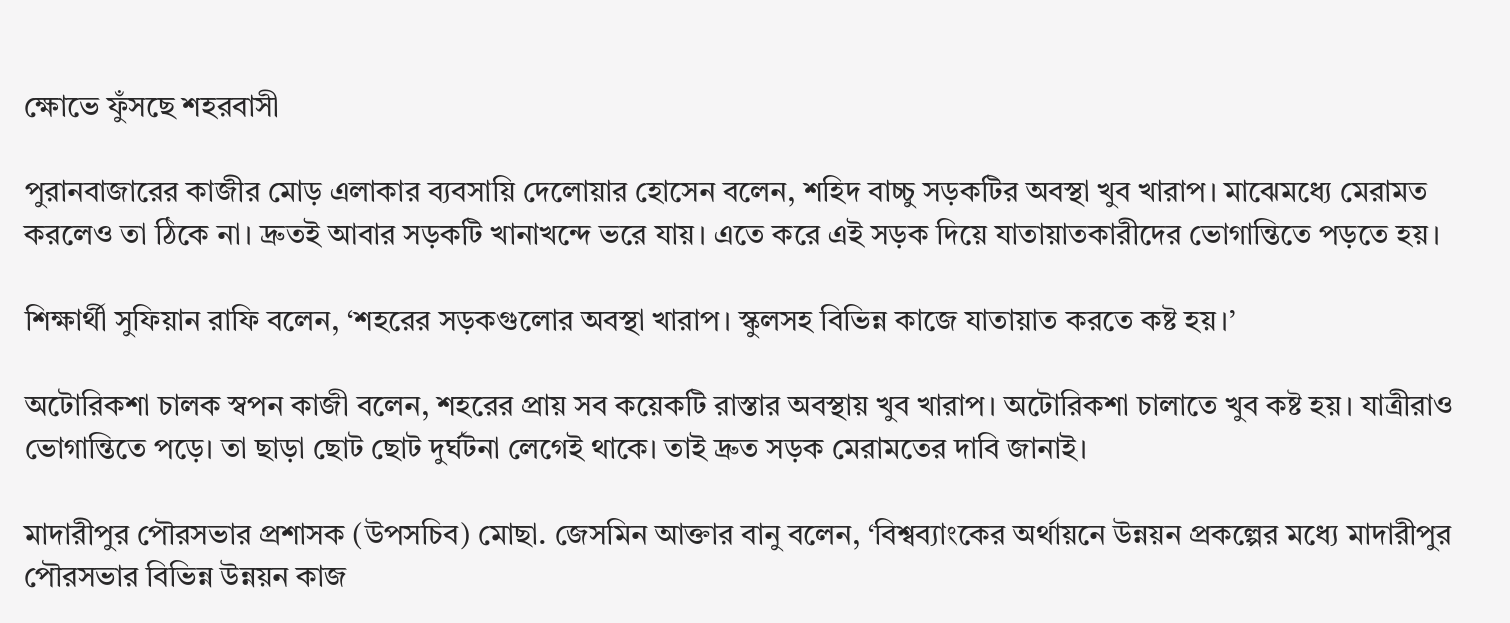ক্ষোভে ফুঁসছে শহরবাসী

পুরানবাজারের কাজীর মোড় এলাকার ব্যবসায়ি দেলোয়ার হোসেন বলেন, শহিদ বাচ্চু সড়কটির অবস্থা খুব খারাপ। মাঝেমধ্যে মেরামত করলেও তা ঠিকে না। দ্রুতই আবার সড়কটি খানাখন্দে ভরে যায়। এতে করে এই সড়ক দিয়ে যাতায়াতকারীদের ভোগান্তিতে পড়তে হয়।

শিক্ষার্থী সুফিয়ান রাফি বলেন, ‘শহরের সড়কগুলোর অবস্থা খারাপ। স্কুলসহ বিভিন্ন কাজে যাতায়াত করতে কষ্ট হয়।’

অটোরিকশা চালক স্বপন কাজী বলেন, শহরের প্রায় সব কয়েকটি রাস্তার অবস্থায় খুব খারাপ। অটোরিকশা চালাতে খুব কষ্ট হয়। যাত্রীরাও ভোগান্তিতে পড়ে। তা ছাড়া ছোট ছোট দুর্ঘটনা লেগেই থাকে। তাই দ্রুত সড়ক মেরামতের দাবি জানাই।

মাদারীপুর পৌরসভার প্রশাসক (উপসচিব) মোছা. জেসমিন আক্তার বানু বলেন, ‘বিশ্বব্যাংকের অর্থায়নে উন্নয়ন প্রকল্পের মধ্যে মাদারীপুর পৌরসভার বিভিন্ন উন্নয়ন কাজ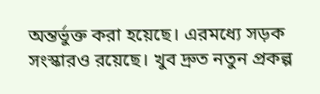অন্তর্ভুক্ত করা হয়েছে। এরমধ্যে সড়ক সংস্কারও রয়েছে। খুব দ্রুত নতুন প্রকল্প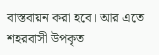বাস্তবায়ন করা হবে। আর এতে শহরবাসী উপকৃত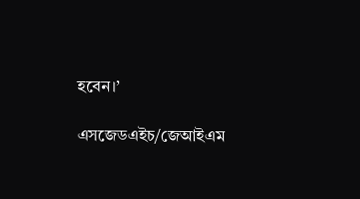হবেন।’

এসজেডএইচ/জেআইএম